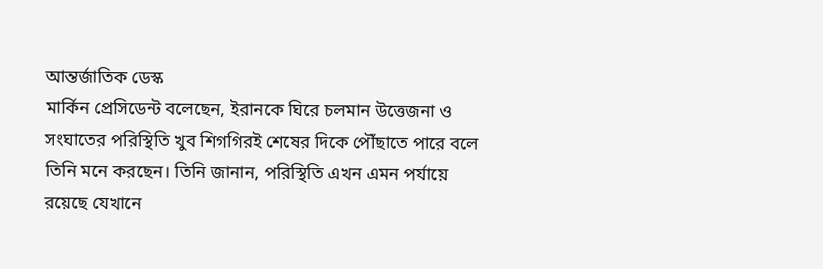আন্তর্জাতিক ডেস্ক
মার্কিন প্রেসিডেন্ট বলেছেন, ইরানকে ঘিরে চলমান উত্তেজনা ও সংঘাতের পরিস্থিতি খুব শিগগিরই শেষের দিকে পৌঁছাতে পারে বলে তিনি মনে করছেন। তিনি জানান, পরিস্থিতি এখন এমন পর্যায়ে রয়েছে যেখানে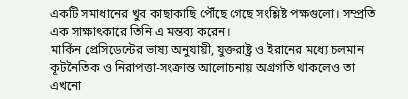একটি সমাধানের খুব কাছাকাছি পৌঁছে গেছে সংশ্লিষ্ট পক্ষগুলো। সম্প্রতি এক সাক্ষাৎকারে তিনি এ মন্তব্য করেন।
মার্কিন প্রেসিডেন্টের ভাষ্য অনুযায়ী, যুক্তরাষ্ট্র ও ইরানের মধ্যে চলমান কূটনৈতিক ও নিরাপত্তা-সংক্রান্ত আলোচনায় অগ্রগতি থাকলেও তা এখনো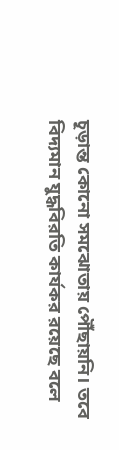চূড়ান্ত কোনো সমঝোতায় পৌঁছায়নি। তবে বিদ্যমান যুদ্ধবিরতি কার্যকর রয়েছে বলে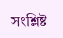সংশ্লিষ্ট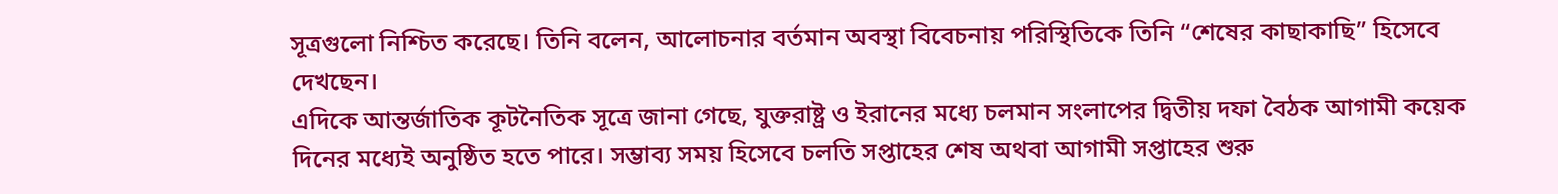সূত্রগুলো নিশ্চিত করেছে। তিনি বলেন, আলোচনার বর্তমান অবস্থা বিবেচনায় পরিস্থিতিকে তিনি “শেষের কাছাকাছি” হিসেবে দেখছেন।
এদিকে আন্তর্জাতিক কূটনৈতিক সূত্রে জানা গেছে, যুক্তরাষ্ট্র ও ইরানের মধ্যে চলমান সংলাপের দ্বিতীয় দফা বৈঠক আগামী কয়েক দিনের মধ্যেই অনুষ্ঠিত হতে পারে। সম্ভাব্য সময় হিসেবে চলতি সপ্তাহের শেষ অথবা আগামী সপ্তাহের শুরু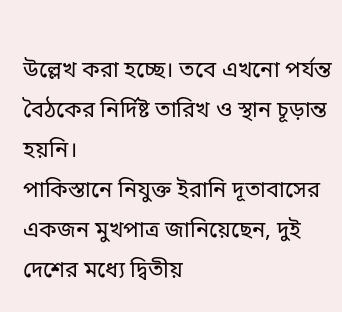উল্লেখ করা হচ্ছে। তবে এখনো পর্যন্ত বৈঠকের নির্দিষ্ট তারিখ ও স্থান চূড়ান্ত হয়নি।
পাকিস্তানে নিযুক্ত ইরানি দূতাবাসের একজন মুখপাত্র জানিয়েছেন, দুই দেশের মধ্যে দ্বিতীয়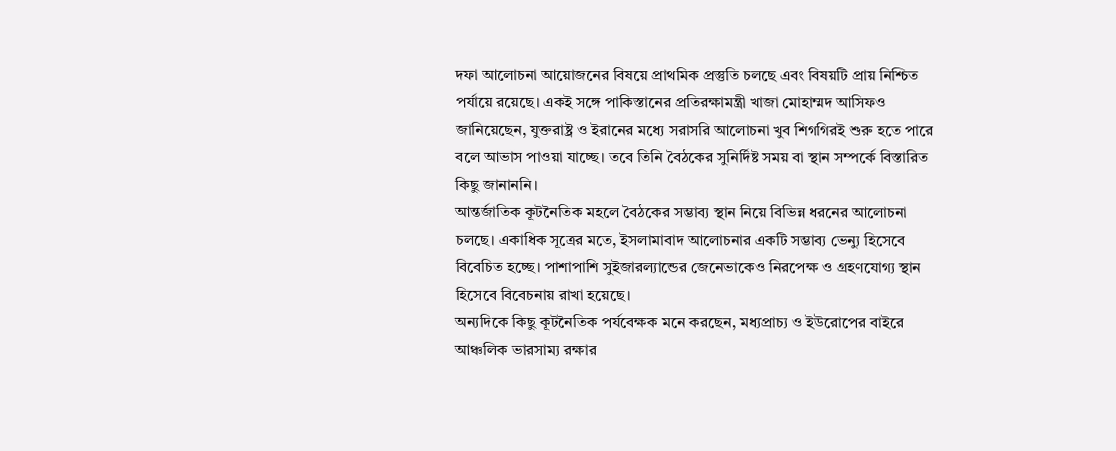দফা আলোচনা আয়োজনের বিষয়ে প্রাথমিক প্রস্তুতি চলছে এবং বিষয়টি প্রায় নিশ্চিত পর্যায়ে রয়েছে। একই সঙ্গে পাকিস্তানের প্রতিরক্ষামন্ত্রী খাজা মোহাম্মদ আসিফও জানিয়েছেন, যুক্তরাষ্ট্র ও ইরানের মধ্যে সরাসরি আলোচনা খুব শিগগিরই শুরু হতে পারে বলে আভাস পাওয়া যাচ্ছে। তবে তিনি বৈঠকের সুনির্দিষ্ট সময় বা স্থান সম্পর্কে বিস্তারিত কিছু জানাননি।
আন্তর্জাতিক কূটনৈতিক মহলে বৈঠকের সম্ভাব্য স্থান নিয়ে বিভিন্ন ধরনের আলোচনা চলছে। একাধিক সূত্রের মতে, ইসলামাবাদ আলোচনার একটি সম্ভাব্য ভেন্যু হিসেবে বিবেচিত হচ্ছে। পাশাপাশি সুইজারল্যান্ডের জেনেভাকেও নিরপেক্ষ ও গ্রহণযোগ্য স্থান হিসেবে বিবেচনায় রাখা হয়েছে।
অন্যদিকে কিছু কূটনৈতিক পর্যবেক্ষক মনে করছেন, মধ্যপ্রাচ্য ও ইউরোপের বাইরে আঞ্চলিক ভারসাম্য রক্ষার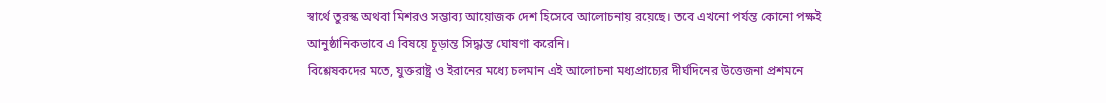স্বার্থে তুরস্ক অথবা মিশরও সম্ভাব্য আয়োজক দেশ হিসেবে আলোচনায় রয়েছে। তবে এখনো পর্যন্ত কোনো পক্ষই আনুষ্ঠানিকভাবে এ বিষয়ে চূড়ান্ত সিদ্ধান্ত ঘোষণা করেনি।
বিশ্লেষকদের মতে, যুক্তরাষ্ট্র ও ইরানের মধ্যে চলমান এই আলোচনা মধ্যপ্রাচ্যের দীর্ঘদিনের উত্তেজনা প্রশমনে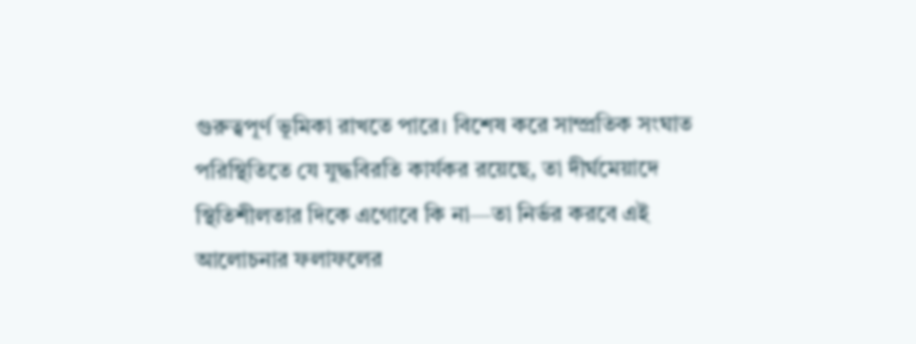গুরুত্বপূর্ণ ভূমিকা রাখতে পারে। বিশেষ করে সাম্প্রতিক সংঘাত পরিস্থিতিতে যে যুদ্ধবিরতি কার্যকর রয়েছে, তা দীর্ঘমেয়াদে স্থিতিশীলতার দিকে এগোবে কি না—তা নির্ভর করবে এই আলোচনার ফলাফলের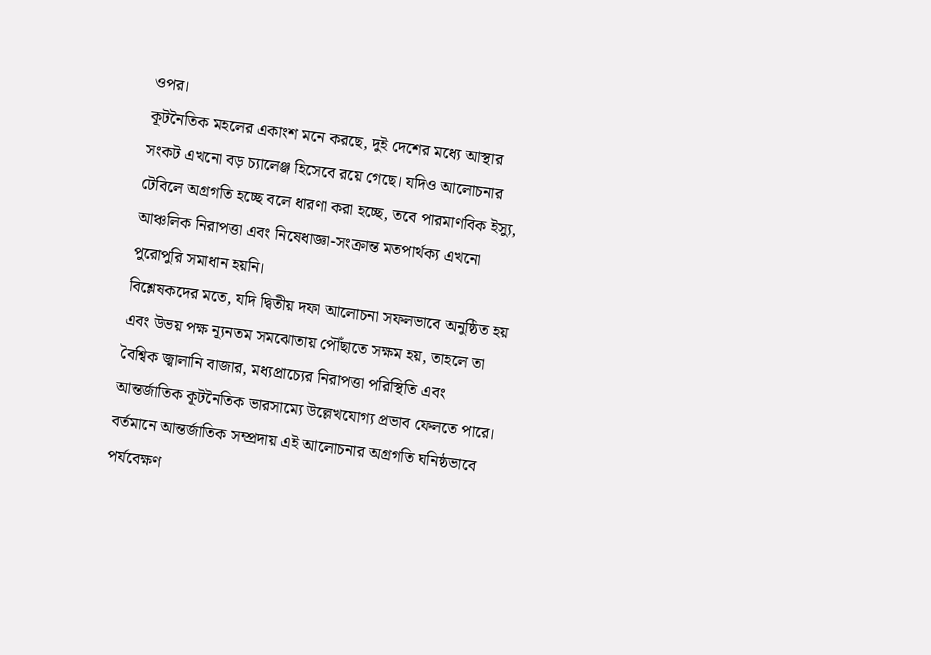ওপর।
কূটনৈতিক মহলের একাংশ মনে করছে, দুই দেশের মধ্যে আস্থার সংকট এখনো বড় চ্যালেঞ্জ হিসেবে রয়ে গেছে। যদিও আলোচনার টেবিলে অগ্রগতি হচ্ছে বলে ধারণা করা হচ্ছে, তবে পারমাণবিক ইস্যু, আঞ্চলিক নিরাপত্তা এবং নিষেধাজ্ঞা-সংক্রান্ত মতপার্থক্য এখনো পুরোপুরি সমাধান হয়নি।
বিশ্লেষকদের মতে, যদি দ্বিতীয় দফা আলোচনা সফলভাবে অনুষ্ঠিত হয় এবং উভয় পক্ষ ন্যূনতম সমঝোতায় পৌঁছাতে সক্ষম হয়, তাহলে তা বৈশ্বিক জ্বালানি বাজার, মধ্যপ্রাচ্যের নিরাপত্তা পরিস্থিতি এবং আন্তর্জাতিক কূটনৈতিক ভারসাম্যে উল্লেখযোগ্য প্রভাব ফেলতে পারে।
বর্তমানে আন্তর্জাতিক সম্প্রদায় এই আলোচনার অগ্রগতি ঘনিষ্ঠভাবে পর্যবেক্ষণ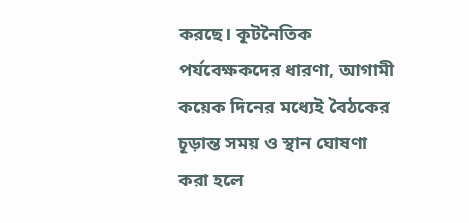করছে। কূটনৈতিক পর্যবেক্ষকদের ধারণা, আগামী কয়েক দিনের মধ্যেই বৈঠকের চূড়ান্ত সময় ও স্থান ঘোষণা করা হলে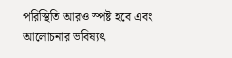পরিস্থিতি আরও স্পষ্ট হবে এবং আলোচনার ভবিষ্যৎ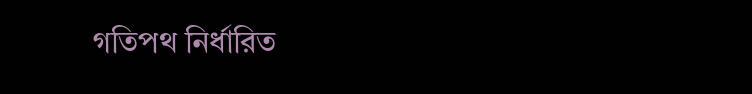গতিপথ নির্ধারিত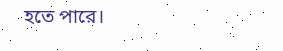হতে পারে।